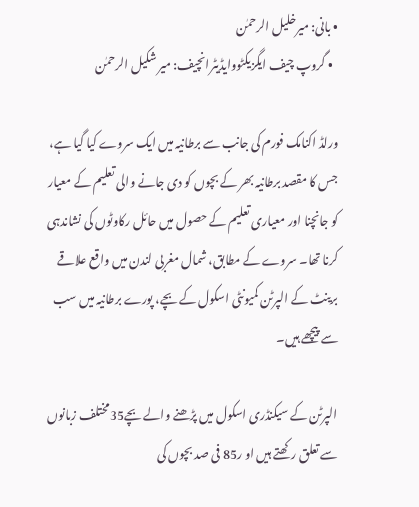• بانی: میرخلیل الرحمٰن
  • گروپ چیف ایگزیکٹووایڈیٹرانچیف: میر شکیل الرحمٰن

ورلڈ اکنامک فورم کی جانب سے برطانیہ میں ایک سروے کیا گیا ہے، جس کا مقصد برطانیہ بھر کے بچوں کو دی جانے والی تعلیم کے معیار کو جانچنا اور معیاری تعلیم کے حصول میں حائل رکاوٹوں کی نشاندہی کرنا تھا۔ سروے کے مطابق، شمال مغربی لندن میں واقع علاقے برینٹ کے الپرٹن کمیونٹی اسکول کے بچے، پورے برطانیہ میں سب سے پیچھے ہیں۔

الپرٹن کے سیکنڈری اسکول میں پڑھنے والے بچے35مختلف زبانوں سے تعلق رکھتے ہیں او ر85 فی صد بچوں کی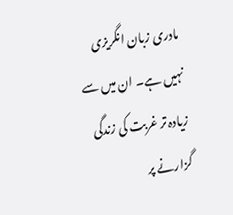مادری زبان انگریزی نہیں ہے۔ ان میں سے زیادہ تر غربت کی زندگی گزارنے پر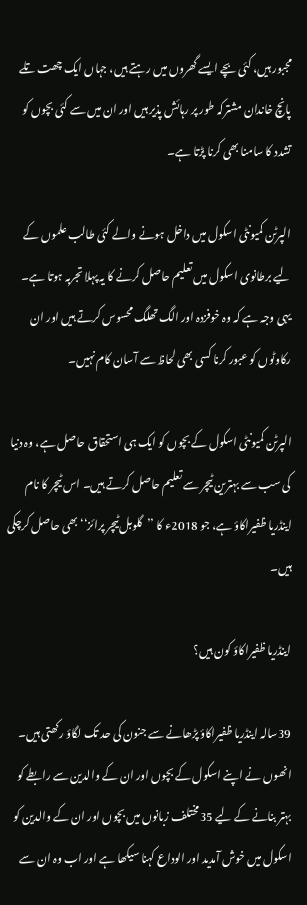مجبور ہیں، کئی بچے ایسے گھروں میں رہتے ہیں، جہاں ایک چھت تلے پانچ خاندان مشترکہ طور پر رہائش پذیر ہیں اور ان میں سے کئی بچوں کو تشدد کا سامنا بھی کرنا پڑتا ہے۔

الپرٹن کمیونٹی اسکول میں داخل ہونے والے کئی طالب علموں کے لیے برطانوی اسکول میں تعلیم حاصل کرنے کا یہ پہلا تجربہ ہوتا ہے۔ یہی وجہ ہے کہ وہ خوفزدہ اور الگ تھلگ محسوس کرتے ہیں اور ان رکاوٹوں کو عبور کرنا کسی بھی لحاظ سے آسان کام نہیں۔

الپرٹن کمیونٹی اسکول کے بچوں کو ایک ہی استحقاق حاصل ہے، وہ دنیا کی سب سے بہترین ٹیچر سے تعلیم حاصل کرتے ہیں۔ اس ٹیچر کا نام اینڈریا ظفیراکاؤ ہے، جو 2018ء کا ’’گلوبل ٹیچر پرائز‘‘ بھی حاصل کرچکی ہیں۔

اینڈریا ظفیراکاؤ کون ہیں؟

39سالہ اینڈریا ظفیراکاؤ پڑھانے سے جنون کی حد تک لگاؤ رکھتی ہیں۔ انھوں نے اپنے اسکول کے بچوں اور ان کے والدین سے رابطے کو بہتر بنانے کے لیے 35مختلف زبانوں میں بچوں اور ان کے والدین کو اسکول میں خوش آمدید اور الوداع کہنا سیکھا ہے اور اب وہ ان سے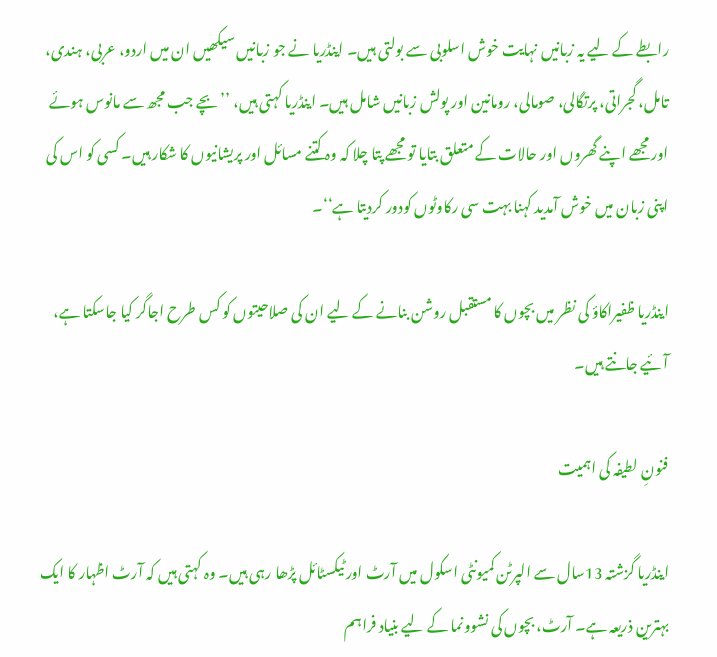رابطے کے لیے یہ زبانیں نہایت خوش اسلوبی سے بولتی ہیں۔ اینڈریا نے جو زبانیں سیکھیں ان میں اردو، عربی، ہندی، تامل، گجراتی، پرتگالی، صومالی، رومانین اور پولش زبانیں شامل ہیں۔ اینڈریا کہتی ہیں، ’’بچے جب مجھ سے مانوس ہوئے اور مجھے اپنے گھروں اور حالات کے متعلق بتایا تو مجھے پتا چلا کہ وہ کتنے مسائل اور پریشانیوں کا شکار ہیں۔ کسی کو اس کی اپنی زبان میں خوش آمدید کہنا بہت سی رکاوٹوں کودور کردیتا ہے‘‘۔

اینڈریا ظفیراکاؤ کی نظر میں بچوں کا مستقبل روشن بنانے کے لیے ان کی صلاحیتوں کو کس طرح اجاگر کیا جاسکتا ہے، آئیے جانتے ہیں۔

فنونِ لطیفہ کی اہمیت

اینڈریا گزشتہ 13سال سے الپرٹن کمیونٹی اسکول میں آرٹ اور ٹیکسٹائل پڑھا رہی ہیں۔ وہ کہتی ہیں کہ آرٹ اظہار کا ایک بہترین ذریعہ ہے۔ آرٹ، بچوں کی نشوونما کے لیے بنیاد فراہم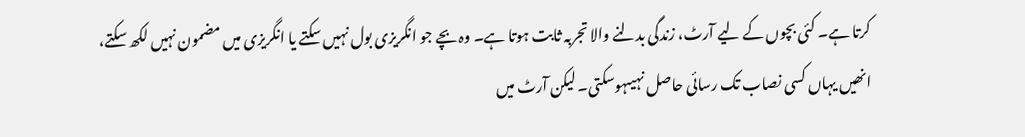کرتا ہے۔ کئی بچوں کے لیے آرٹ، زندگی بدلنے والا تجربہ ثابت ہوتا ہے۔ وہ بچے جو انگریزی بول نہیں سکتے یا انگریزی میں مضمون نہیں لکھ سکتے، انھیں یہاں کسی نصاب تک رسائی حاصل نہیںہوسکتی۔ لیکن آرٹ میں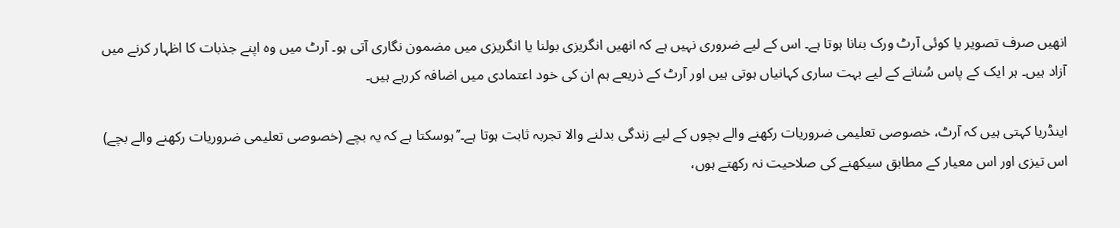انھیں صرف تصویر یا کوئی آرٹ ورک بنانا ہوتا ہے۔ اس کے لیے ضروری نہیں ہے کہ انھیں انگریزی بولنا یا انگریزی میں مضمون نگاری آتی ہو۔ آرٹ میں وہ اپنے جذبات کا اظہار کرنے میں آزاد ہیں۔ ہر ایک کے پاس سُنانے کے لیے بہت ساری کہانیاں ہوتی ہیں اور آرٹ کے ذریعے ہم ان کی خود اعتمادی میں اضافہ کررہے ہیں۔

اینڈریا کہتی ہیں کہ آرٹ، خصوصی تعلیمی ضروریات رکھنے والے بچوں کے لیے زندگی بدلنے والا تجربہ ثابت ہوتا ہے۔’’ہوسکتا ہے کہ یہ بچے (خصوصی تعلیمی ضروریات رکھنے والے بچے) اس تیزی اور اس معیار کے مطابق سیکھنے کی صلاحیت نہ رکھتے ہوں،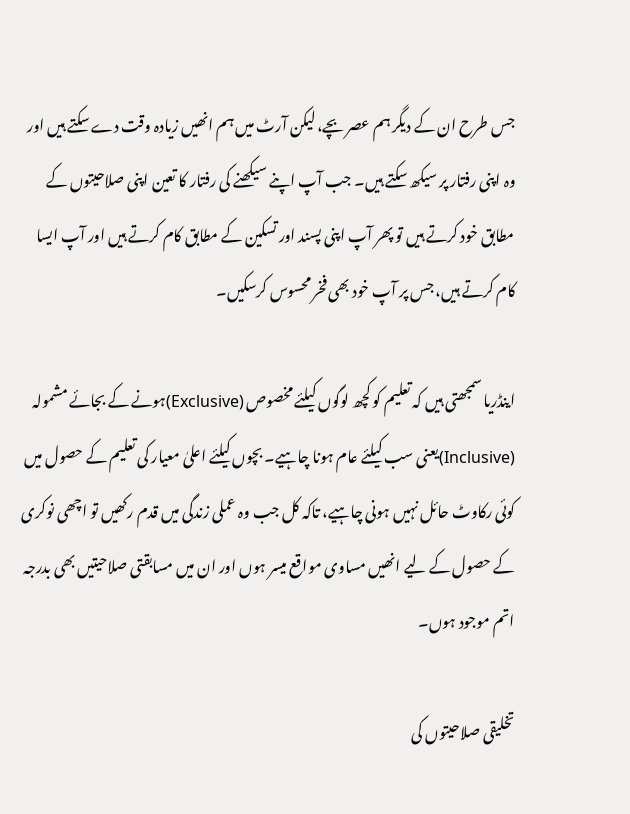جس طرح ان کے دیگر ہم عصر بچے، لیکن آرٹ میں ہم انھیں زیادہ وقت دے سکتے ہیں اور وہ اپنی رفتار پر سیکھ سکتے ہیں۔ جب آپ اپنے سیکھنے کی رفتار کا تعین اپنی صلاحیتوں کے مطابق خود کرتے ہیں تو پھر آپ اپنی پسند اور تسکین کے مطابق کام کرتے ہیں اور آپ ایسا کام کرتے ہیں، جس پر آپ خود بھی فخر محسوس کرسکیں۔

اینڈریا سمجھتی ہیں کہ تعلیم کو کچھ لوگوں کیلئے مخصوص (Exclusive)ہونے کے بجائے مشمولہ (Inclusive)یعنی سب کیلئے عام ہونا چاہیے۔ بچوں کیلئے اعلیٰ معیار کی تعلیم کے حصول میں کوئی رکاوٹ حائل نہیں ہونی چاہیے، تاکہ کل جب وہ عملی زندگی میں قدم رکھیں تو اچھی نوکری کے حصول کے لیے انھیں مساوی مواقع میسر ہوں اور ان میں مسابقتی صلاحیتیں بھی بدرجہ اتم موجود ہوں۔

تخلیقی صلاحیتوں کی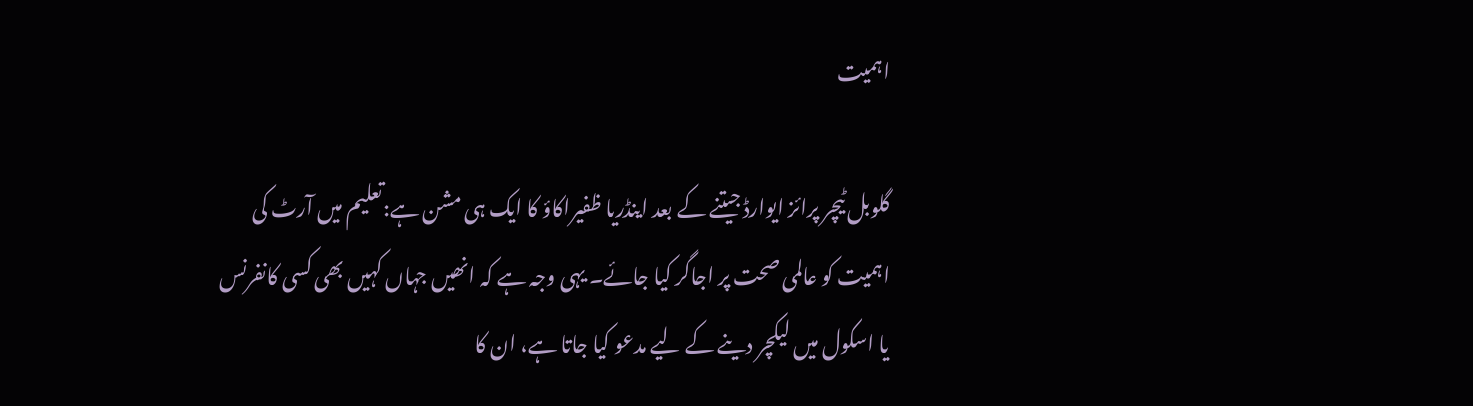اہمیت

گلوبل ٹیچر پرائز ایوارڈ جیتنے کے بعد اینڈریا ظفیراکاؤ کا ایک ہی مشن ہے:تعلیم میں آرٹ کی اہمیت کو عالمی صحت پر اجاگر کیا جائے۔ یہی وجہ ہے کہ انھیں جہاں کہیں بھی کسی کانفرنس یا اسکول میں لیکچر دینے کے لیے مدعو کیا جاتا ہے، ان کا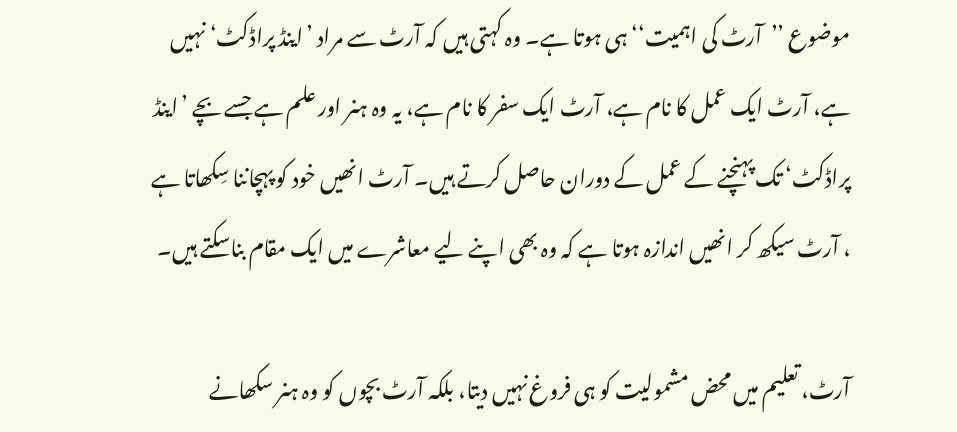موضوع ’’آرٹ کی اہمیت‘‘ ہی ہوتا ہے۔ وہ کہتی ہیں کہ آرٹ سے مراد ’اینڈ پراڈکٹ‘ نہیں ہے، آرٹ ایک عمل کا نام ہے، آرٹ ایک سفر کا نام ہے، یہ وہ ہنر اور علم ہے جسے بچے ’اینڈ پراڈکٹ‘ تک پہنچنے کے عمل کے دوران حاصل کرتے ہیں۔ آرٹ انھیں خود کو پہچاننا سِکھاتا ہے ، آرٹ سیکھ کر انھیں اندازہ ہوتا ہے کہ وہ بھی اپنے لیے معاشرے میں ایک مقام بناسکتے ہیں۔

آرٹ، تعلیم میں محض مشمولیت کو ہی فروغ نہیں دیتا، بلکہ آرٹ بچوں کو وہ ہنر سکھانے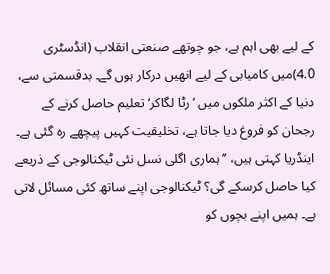کے لیے بھی اہم ہے، جو چوتھے صنعتی انقلاب (انڈسٹری 4.0)میں کامیابی کے لیے انھیں درکار ہوں گے۔ بدقسمتی سے، دنیا کے اکثر ملکوں میں ’رٹا لگاکر‘ تعلیم حاصل کرنے کے رجحان کو فروغ دیا جاتا ہے، تخلیقیت کہیں پیچھے رہ گئی ہے۔ اینڈریا کہتی ہیں، ’’ہماری اگلی نسل نئی ٹیکنالوجی کے ذریعے کیا حاصل کرسکے گی؟ ٹیکنالوجی اپنے ساتھ کئی مسائل لاتی ہے۔ ہمیں اپنے بچوں کو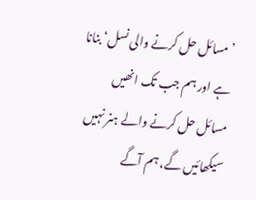’مسائل حل کرنے والی نسل‘ بنانا ہے اور ہم جب تک انھیں مسائل حل کرنے والے ہنر نہیں سیکھائیں گے، ہم آگے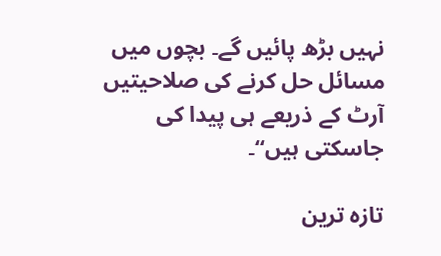نہیں بڑھ پائیں گے۔ بچوں میں مسائل حل کرنے کی صلاحیتیں آرٹ کے ذریعے ہی پیدا کی جاسکتی ہیں‘‘۔

تازہ ترین